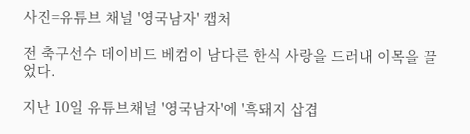사진=유튜브 채널 '영국남자' 캡처

전 축구선수 데이비드 베컴이 남다른 한식 사랑을 드러내 이목을 끌었다.

지난 10일 유튜브채널 '영국남자'에 '흑돼지 삽겹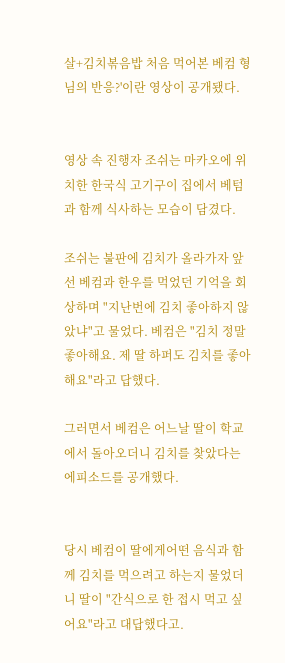살+김치볶음밥 처음 먹어본 베컴 형님의 반응?'이란 영상이 공개됐다.


영상 속 진행자 조쉬는 마카오에 위치한 한국식 고기구이 집에서 베텀과 함께 식사하는 모습이 담겼다.

조쉬는 불판에 김치가 올라가자 앞선 베컴과 한우를 먹었던 기억을 회상하며 "지난번에 김치 좋아하지 않았냐"고 물었다. 베컴은 "김치 정말 좋아해요. 제 딸 하퍼도 김치를 좋아해요"라고 답했다.

그러면서 베컴은 어느날 딸이 학교에서 돌아오더니 김치를 찾았다는 에피소드를 공개했다.


당시 베컴이 딸에게어떤 음식과 함께 김치를 먹으려고 하는지 물었더니 딸이 "간식으로 한 접시 먹고 싶어요"라고 대답했다고.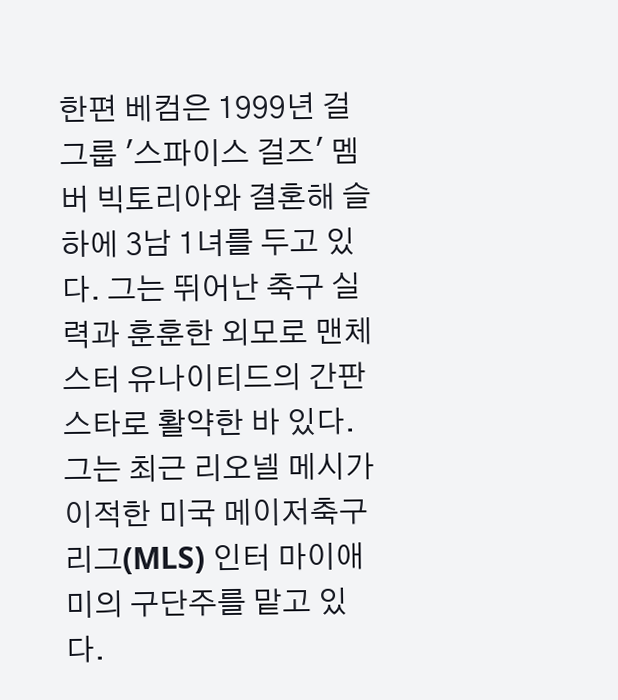한편 베컴은 1999년 걸그룹 '스파이스 걸즈' 멤버 빅토리아와 결혼해 슬하에 3남 1녀를 두고 있다. 그는 뛰어난 축구 실력과 훈훈한 외모로 맨체스터 유나이티드의 간판스타로 활약한 바 있다. 그는 최근 리오넬 메시가 이적한 미국 메이저축구리그(MLS) 인터 마이애미의 구단주를 맡고 있다.